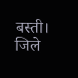बस्ती। जिले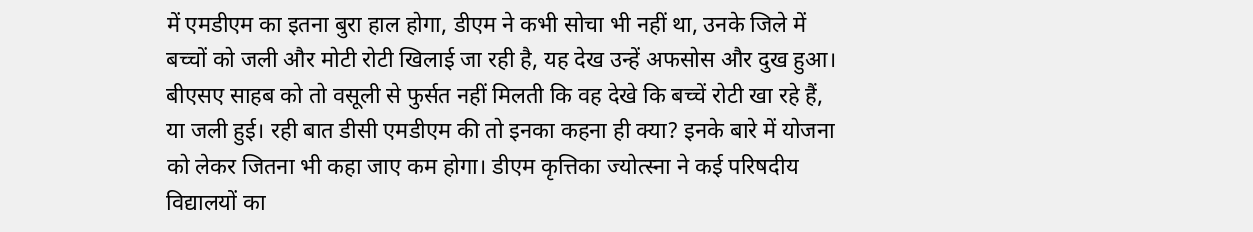में एमडीएम का इतना बुरा हाल होगा, डीएम ने कभी सोचा भी नहीं था, उनके जिले में बच्चों को जली और मोटी रोटी खिलाई जा रही है, यह देख उन्हें अफसोस और दुख हुआ। बीएसए साहब को तो वसूली से फुर्सत नहीं मिलती कि वह देखे कि बच्चें रोटी खा रहे हैं, या जली हुई। रही बात डीसी एमडीएम की तो इनका कहना ही क्या? इनके बारे में योजना को लेकर जितना भी कहा जाए कम होगा। डीएम कृत्तिका ज्योत्स्ना ने कई परिषदीय विद्यालयों का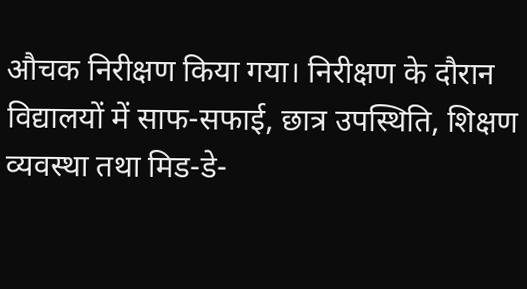औचक निरीक्षण किया गया। निरीक्षण के दौरान विद्यालयों में साफ-सफाई, छात्र उपस्थिति, शिक्षण व्यवस्था तथा मिड-डे-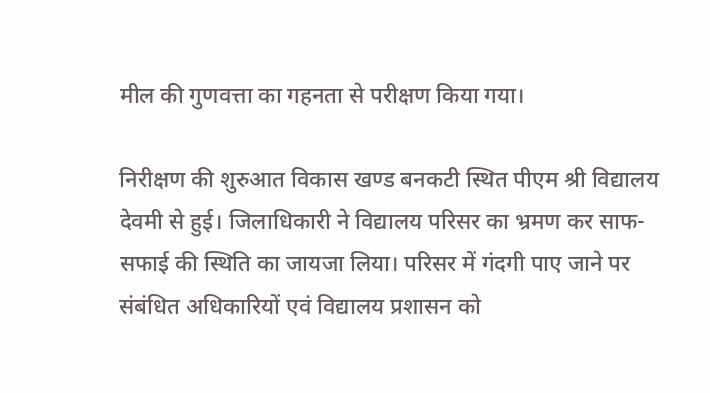मील की गुणवत्ता का गहनता से परीक्षण किया गया।

निरीक्षण की शुरुआत विकास खण्ड बनकटी स्थित पीएम श्री विद्यालय देवमी से हुई। जिलाधिकारी ने विद्यालय परिसर का भ्रमण कर साफ-सफाई की स्थिति का जायजा लिया। परिसर में गंदगी पाए जाने पर संबंधित अधिकारियों एवं विद्यालय प्रशासन को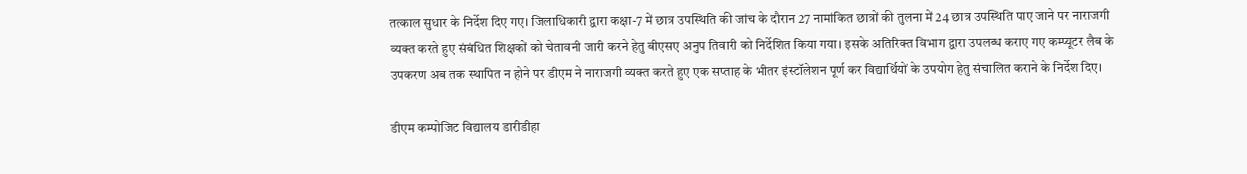तत्काल सुधार के निर्देश दिए गए। जिलाधिकारी द्वारा कक्षा-7 में छात्र उपस्थिति की जांच के दौरान 27 नामांकित छात्रों की तुलना में 24 छात्र उपस्थिति पाए जाने पर नाराजगी व्यक्त करते हुए संबंधित शिक्षकों को चेतावनी जारी करने हेतु बीएसए अनुप तिवारी को निर्देशित किया गया। इसके अतिरिक्त विभाग द्वारा उपलब्ध कराए गए कम्प्यूटर लैब के उपकरण अब तक स्थापित न होने पर डीएम ने नाराजगी व्यक्त करते हुए एक सप्ताह के भीतर इंस्टॉलेशन पूर्ण कर विद्यार्थियों के उपयोग हेतु संचालित कराने के निर्देश दिए।

डीएम कम्पोजिट विद्यालय डारीडीहा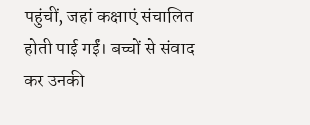पहुंचीं, जहां कक्षाएं संचालित होती पाई गईं। बच्चों से संवाद कर उनकी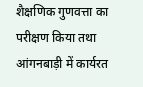शैक्षणिक गुणवत्ता का परीक्षण किया तथा आंगनबाड़ी में कार्यरत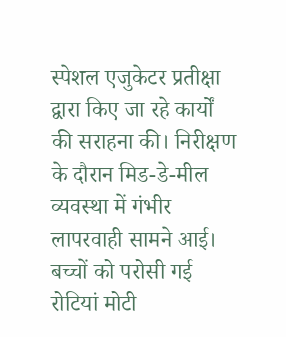स्पेशल एजुकेटर प्रतीक्षा द्वारा किए जा रहे कार्यों की सराहना की। निरीक्षण के दौरान मिड-डे-मील व्यवस्था में गंभीर लापरवाही सामने आई। बच्चों को परोसी गई रोटियां मोटी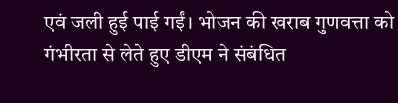एवं जली हुई पाई गईं। भोजन की खराब गुणवत्ता को गंभीरता से लेते हुए डीएम ने संबंधित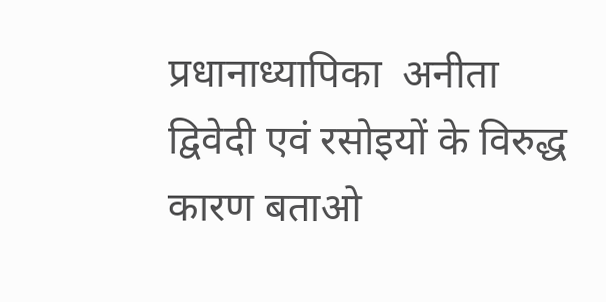प्रधानाध्यापिका  अनीता द्विवेदी एवं रसोइयों के विरुद्ध कारण बताओ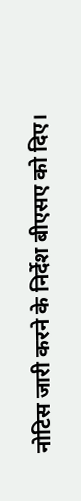नोटिस जारी करने के निर्देश बीएसए को दिए।